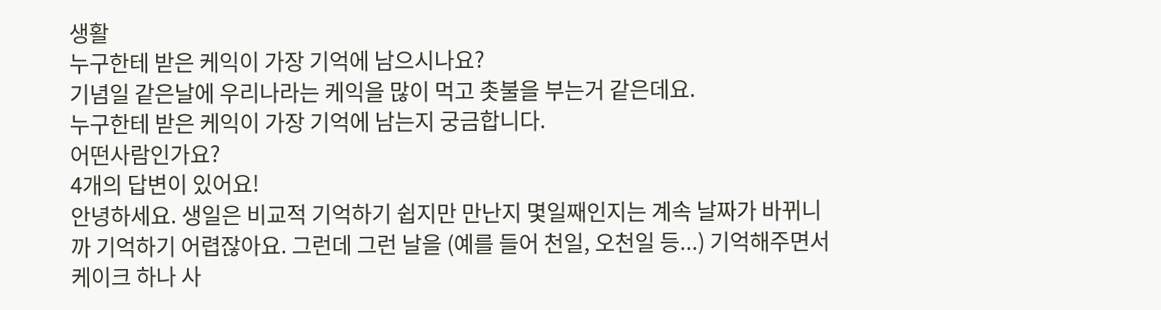생활
누구한테 받은 케익이 가장 기억에 남으시나요?
기념일 같은날에 우리나라는 케익을 많이 먹고 촛불을 부는거 같은데요.
누구한테 받은 케익이 가장 기억에 남는지 궁금합니다.
어떤사람인가요?
4개의 답변이 있어요!
안녕하세요. 생일은 비교적 기억하기 쉽지만 만난지 몇일째인지는 계속 날짜가 바뀌니까 기억하기 어렵잖아요. 그런데 그런 날을 (예를 들어 천일, 오천일 등...) 기억해주면서 케이크 하나 사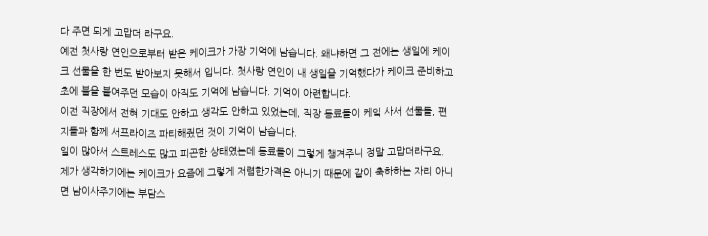다 주면 되게 고맙더 라구요.
예전 첫사랑 연인으로부터 받은 케이크가 가장 기억에 남습니다. 왜냐하면 그 전에는 생일에 케이크 선물을 한 번도 받아보지 못해서 입니다. 첫사랑 연인이 내 생일을 기억했다가 케이크 준비하고 초에 불을 붙여주던 모습이 아직도 기억에 남습니다. 기억이 아련합니다.
이전 직장에서 전혀 기대도 안하고 생각도 안하고 있었는데, 직장 동료들이 케잌 사서 선물들, 편지들과 함께 서프라이즈 파티해줬던 것이 기억이 남습니다.
일이 많아서 스트레스도 많고 피곤한 상태였는데 동료들이 그렇게 챙겨주니 정말 고맙더라구요.
제가 생각하기에는 케이크가 요즘에 그렇게 저렴한가격은 아니기 때문에 같이 축하하는 자리 아니면 남이사주기에는 부담스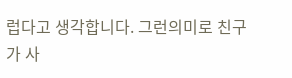럽다고 생각합니다. 그런의미로 친구가 사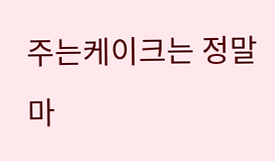주는케이크는 정말 마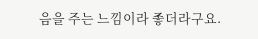음을 주는 느낌이라 좋더라구요.